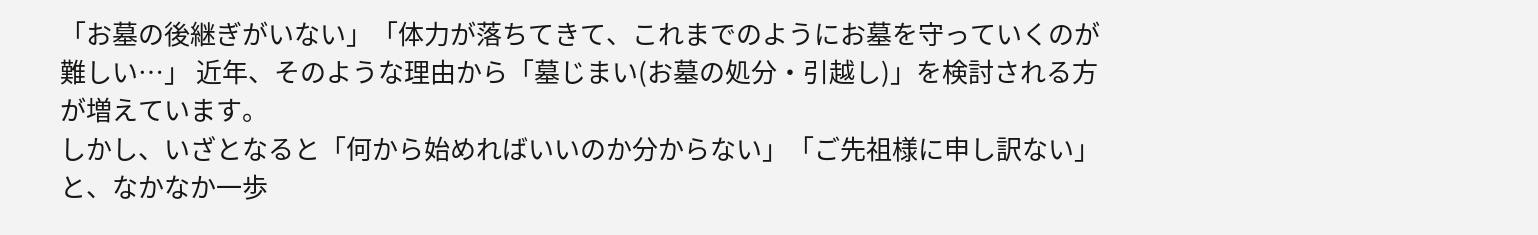「お墓の後継ぎがいない」「体力が落ちてきて、これまでのようにお墓を守っていくのが難しい…」 近年、そのような理由から「墓じまい(お墓の処分・引越し)」を検討される方が増えています。
しかし、いざとなると「何から始めればいいのか分からない」「ご先祖様に申し訳ない」と、なかなか一歩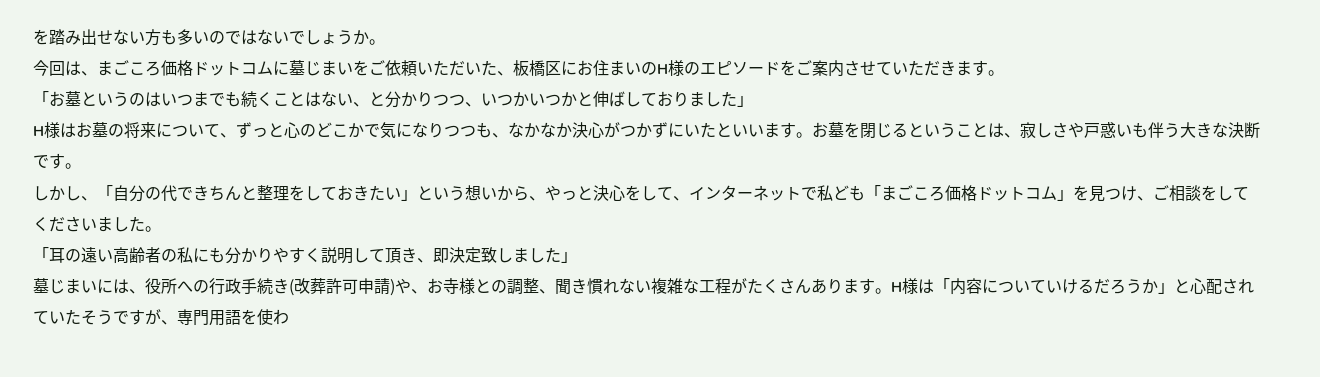を踏み出せない方も多いのではないでしょうか。
今回は、まごころ価格ドットコムに墓じまいをご依頼いただいた、板橋区にお住まいのH様のエピソードをご案内させていただきます。
「お墓というのはいつまでも続くことはない、と分かりつつ、いつかいつかと伸ばしておりました」
H様はお墓の将来について、ずっと心のどこかで気になりつつも、なかなか決心がつかずにいたといいます。お墓を閉じるということは、寂しさや戸惑いも伴う大きな決断です。
しかし、「自分の代できちんと整理をしておきたい」という想いから、やっと決心をして、インターネットで私ども「まごころ価格ドットコム」を見つけ、ご相談をしてくださいました。
「耳の遠い高齢者の私にも分かりやすく説明して頂き、即決定致しました」
墓じまいには、役所への行政手続き(改葬許可申請)や、お寺様との調整、聞き慣れない複雑な工程がたくさんあります。H様は「内容についていけるだろうか」と心配されていたそうですが、専門用語を使わ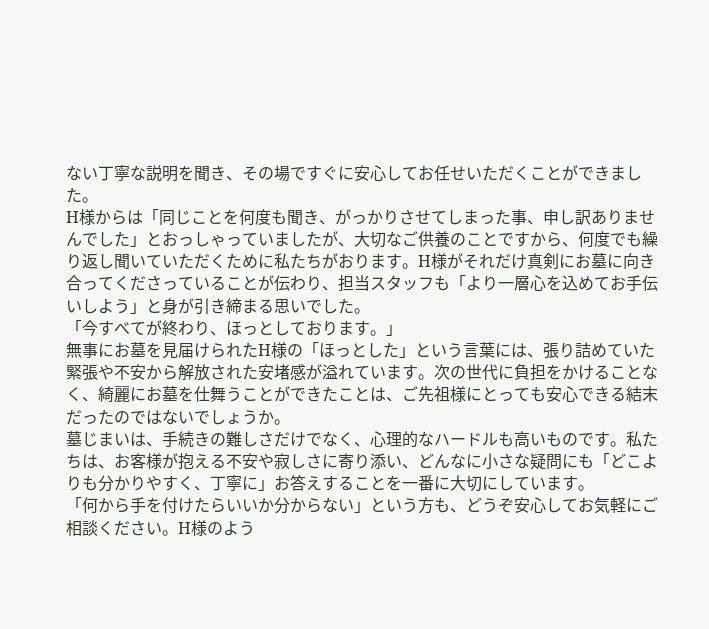ない丁寧な説明を聞き、その場ですぐに安心してお任せいただくことができました。
H様からは「同じことを何度も聞き、がっかりさせてしまった事、申し訳ありませんでした」とおっしゃっていましたが、大切なご供養のことですから、何度でも繰り返し聞いていただくために私たちがおります。H様がそれだけ真剣にお墓に向き合ってくださっていることが伝わり、担当スタッフも「より一層心を込めてお手伝いしよう」と身が引き締まる思いでした。
「今すべてが終わり、ほっとしております。」
無事にお墓を見届けられたH様の「ほっとした」という言葉には、張り詰めていた緊張や不安から解放された安堵感が溢れています。次の世代に負担をかけることなく、綺麗にお墓を仕舞うことができたことは、ご先祖様にとっても安心できる結末だったのではないでしょうか。
墓じまいは、手続きの難しさだけでなく、心理的なハードルも高いものです。私たちは、お客様が抱える不安や寂しさに寄り添い、どんなに小さな疑問にも「どこよりも分かりやすく、丁寧に」お答えすることを一番に大切にしています。
「何から手を付けたらいいか分からない」という方も、どうぞ安心してお気軽にご相談ください。H様のよう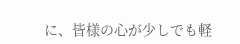に、皆様の心が少しでも軽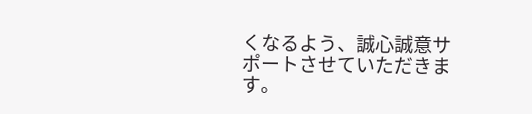くなるよう、誠心誠意サポートさせていただきます。